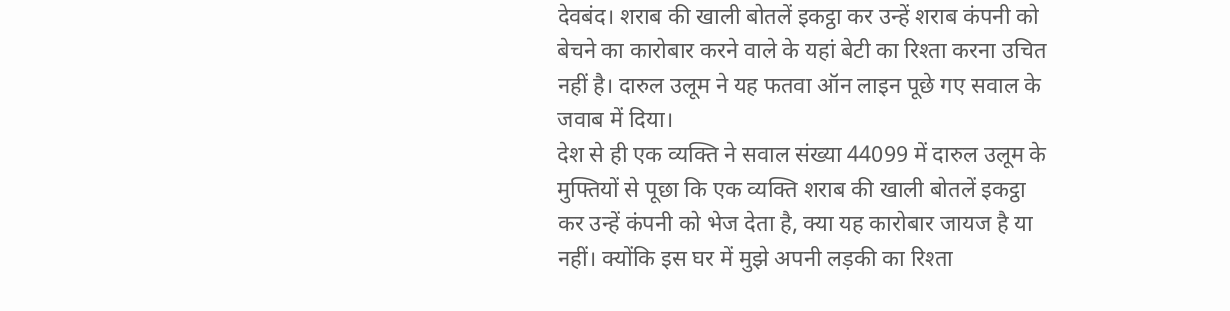देवबंद। शराब की खाली बोतलें इकट्ठा कर उन्हें शराब कंपनी को बेचने का कारोबार करने वाले के यहां बेटी का रिश्ता करना उचित नहीं है। दारुल उलूम ने यह फतवा ऑन लाइन पूछे गए सवाल के जवाब में दिया।
देश से ही एक व्यक्ति ने सवाल संख्या 44099 में दारुल उलूम के मुफ्तियों से पूछा कि एक व्यक्ति शराब की खाली बोतलें इकट्ठा कर उन्हें कंपनी को भेज देता है, क्या यह कारोबार जायज है या नहीं। क्योंकि इस घर में मुझे अपनी लड़की का रिश्ता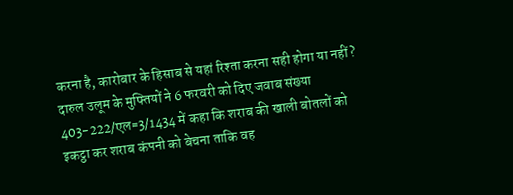करना है, कारोबार के हिसाब से यहां रिश्ता करना सही होगा या नहीं?
दारुल उलूम के मुफ्तियों ने 6 फरवरी को दिए जवाब संख्या 403-222/एल=3/1434 में कहा कि शराब की खाली बोतलों को इकट्ठा कर शराब कंपनी को बेचना ताकि वह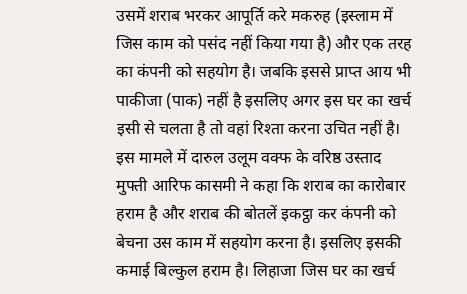उसमें शराब भरकर आपूर्ति करे मकरुह (इस्लाम में जिस काम को पसंद नहीं किया गया है) और एक तरह का कंपनी को सहयोग है। जबकि इससे प्राप्त आय भी पाकीजा (पाक) नहीं है इसलिए अगर इस घर का खर्च इसी से चलता है तो वहां रिश्ता करना उचित नहीं है। इस मामले में दारुल उलूम वक्फ के वरिष्ठ उस्ताद मुफ्ती आरिफ कासमी ने कहा कि शराब का कारोबार हराम है और शराब की बोतलें इकट्ठा कर कंपनी को बेचना उस काम में सहयोग करना है। इसलिए इसकी कमाई बिल्कुल हराम है। लिहाजा जिस घर का खर्च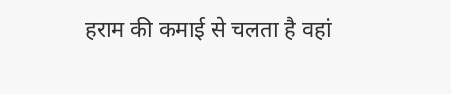हराम की कमाई से चलता है वहां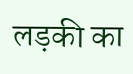लड़की का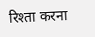रिश्ता करना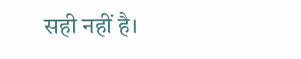सही नहीं है।